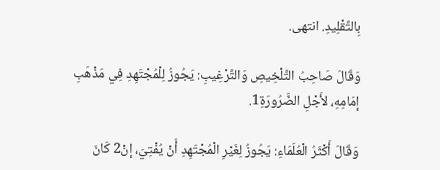بِالتَّقْلِيدِ. انتهى.

وَقَالَ صَاحِبُ التَّلْخِيصِ وَالتَّرْغِيبِ: يَجُوزُ لِلْمُجْتَهِدِ فِي مَذْهَبِ إمَامِهِ، لأَجْلِ الضَّرُورَةِ1.

وَقَالَ أَكْثَرُ الْعُلَمَاءِ: يَجُوزُ لِغَيْرِ الْمُجْتَهِدِ أَنْ يُفْتِيَ، إنْ2 كَانَ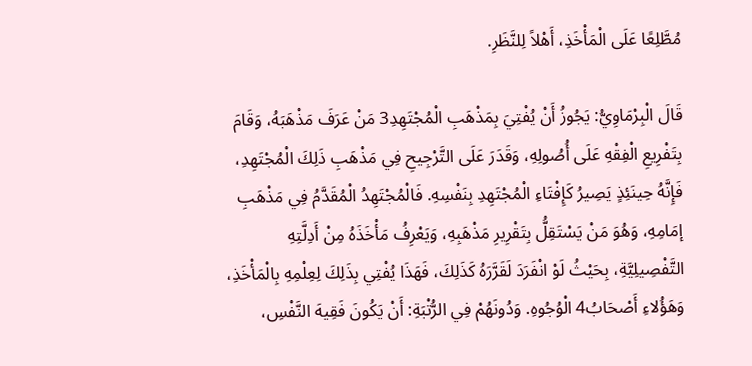مُطَّلِعًا عَلَى الْمَأْخَذِ، أَهْلاً لِلنَّظَرِ.

قَالَ الْبِرْمَاوِيُّ: يَجُوزُ أَنْ يُفْتِيَ بِمَذْهَبِ الْمُجْتَهِدِ3 مَنْ عَرَفَ مَذْهَبَهُ، وَقَامَ بِتَفْرِيعِ الْفِقْهِ عَلَى أُصُولِهِ، وَقَدَرَ عَلَى التَّرْجِيحِ فِي مَذْهَبِ ذَلِكَ الْمُجْتَهِدِ، فَإِنَّهُ حِينَئِذٍ يَصِيرُ كَإِفْتَاءِ الْمُجْتَهِدِ بِنَفْسِهِ. فَالْمُجْتَهِدُ الْمُقَدَّمُ فِي مَذْهَبِ إمَامِهِ، وَهُوَ مَنْ يَسْتَقِلُّ بِتَقْرِيرِ مَذْهَبِهِ، وَيَعْرِفُ مَأْخَذَهُ مِنْ أَدِلَّتِهِ التَّفْصِيلِيَّةِ، بِحَيْثُ لَوْ انْفَرَدَ لَقَرَّرَهُ كَذَلِكَ، فَهَذَا يُفْتِي بِذَلِكَ لِعِلْمِهِ بِالْمَأْخَذِ، وَهَؤُلاءِ أَصْحَابُ4 الْوُجُوهِ. وَدُونَهُمْ فِي الرُّتْبَةِ: أَنْ يَكُونَ فَقِيهَ النَّفْسِ،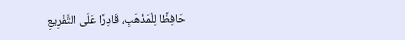حَافِظًا لِلْمَذْهَبِ، قَادِرًا عَلَى التَّفْرِيعِ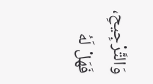وَالتَّرْجِيحِ، فَهَلْ لَهُ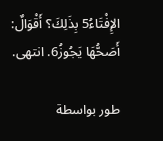الإِفْتَاءُ5 بِذَلِكَ؟ أَقْوَالٌ: أَصَحُّهَا يَجُوزُ6. انتهى.

طور بواسطة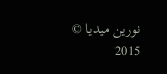نورين ميديا © 2015